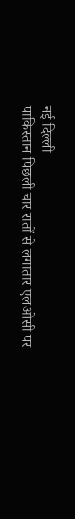नई दिल्ली
पाकिस्तान पिछली चार रातों से लगातार एलओसी पर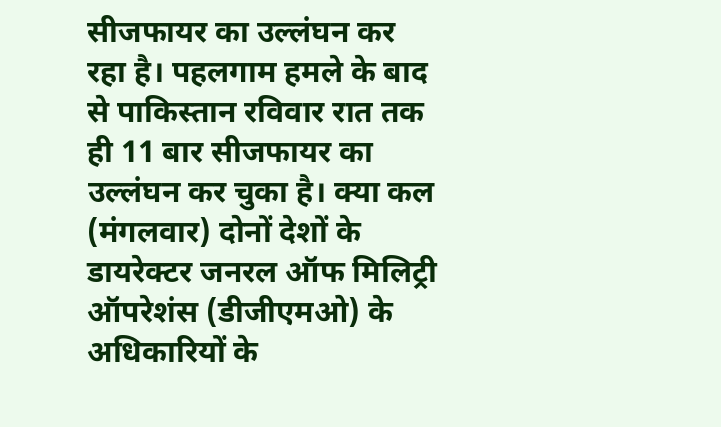सीजफायर का उल्लंघन कर रहा है। पहलगाम हमले के बाद से पाकिस्तान रविवार रात तक ही 11 बार सीजफायर का उल्लंघन कर चुका है। क्या कल (मंगलवार) दोनों देशों के डायरेक्टर जनरल ऑफ मिलिट्री ऑपरेशंस (डीजीएमओ) के अधिकारियों के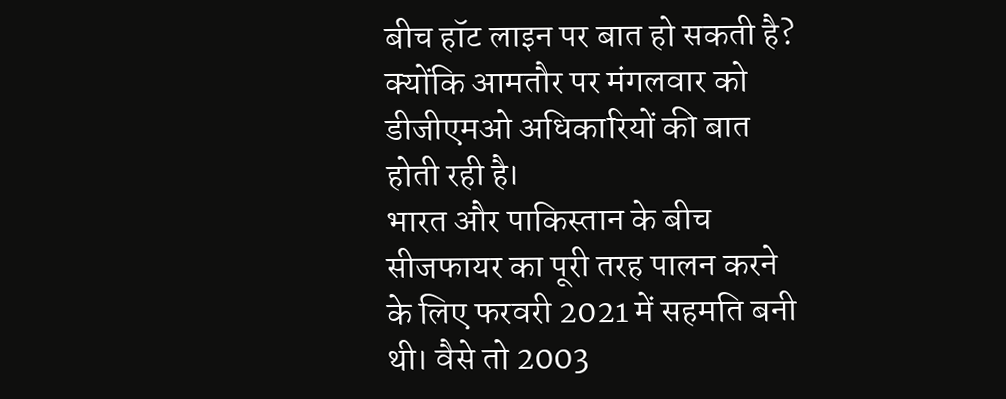बीच हॉट लाइन पर बात हो सकती है? क्योंकि आमतौर पर मंगलवार को डीजीएमओ अधिकारियों की बात होती रही है।
भारत और पाकिस्तान के बीच सीजफायर का पूरी तरह पालन करने के लिए फरवरी 2021 में सहमति बनी थी। वैसे तो 2003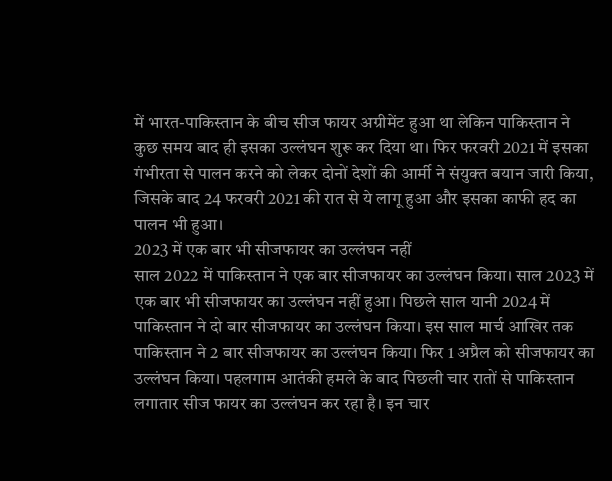में भारत-पाकिस्तान के बीच सीज फायर अग्रीमेंट हुआ था लेकिन पाकिस्तान ने कुछ समय बाद ही इसका उल्लंघन शुरू कर दिया था। फिर फरवरी 2021 में इसका गंभीरता से पालन करने को लेकर दोनों देशों की आर्मी ने संयुक्त बयान जारी किया, जिसके बाद 24 फरवरी 2021 की रात से ये लागू हुआ और इसका काफी हद का पालन भी हुआ।
2023 में एक बार भी सीजफायर का उल्लंघन नहीं
साल 2022 में पाकिस्तान ने एक बार सीजफायर का उल्लंघन किया। साल 2023 में एक बार भी सीजफायर का उल्लंघन नहीं हुआ। पिछले साल यानी 2024 में पाकिस्तान ने दो बार सीजफायर का उल्लंघन किया। इस साल मार्च आखिर तक पाकिस्तान ने 2 बार सीजफायर का उल्लंघन किया। फिर 1 अप्रैल को सीजफायर का उल्लंघन किया। पहलगाम आतंकी हमले के बाद पिछली चार रातों से पाकिस्तान लगातार सीज फायर का उल्लंघन कर रहा है। इन चार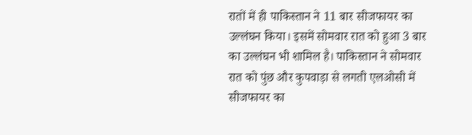रातों में ही पाकिस्तान ने 11 बार सीजफायर का उल्लंघन किया। इसमें सोमवार रात को हुआ 3 बार का उल्लंघन भी शामिल है। पाकिस्तान ने सोमवार रात को पुंछ और कुपवाड़ा से लगती एलओसी में सीजफायर का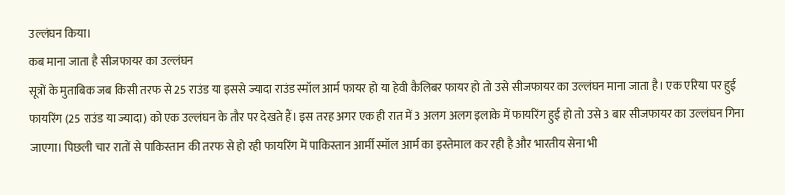उल्लंघन किया।
कब माना जाता है सीजफायर का उल्लंघन
सूत्रों के मुताबिक जब किसी तरफ से 25 राउंड या इससे ज्यादा राउंड स्मॉल आर्म फायर हो या हेवी कैलिबर फायर हो तो उसे सीजफायर का उल्लंघन माना जाता है। एक एरिया पर हुई फायरिंग (25 राउंड या ज्यादा) को एक उल्लंघन के तौर पर देखते हैं। इस तरह अगर एक ही रात में 3 अलग अलग इलाके में फायरिंग हुई हो तो उसे 3 बार सीजफायर का उल्लंघन गिना जाएगा। पिछली चार रातों से पाकिस्तान की तरफ से हो रही फायरिंग में पाकिस्तान आर्मी स्मॉल आर्म का इस्तेमाल कर रही है और भारतीय सेना भी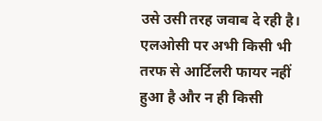उसे उसी तरह जवाब दे रही है। एलओसी पर अभी किसी भी तरफ से आर्टिलरी फायर नहीं हुआ है और न ही किसी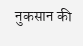नुकसान की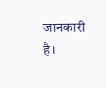जानकारी है।